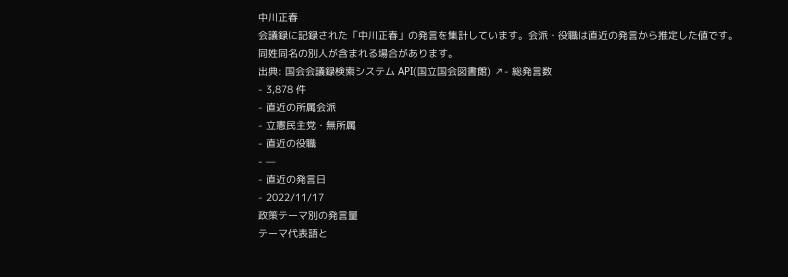中川正春
会議録に記録された「中川正春」の発言を集計しています。会派・役職は直近の発言から推定した値です。同姓同名の別人が含まれる場合があります。
出典: 国会会議録検索システム API(国立国会図書館) ↗- 総発言数
- 3,878 件
- 直近の所属会派
- 立憲民主党・無所属
- 直近の役職
- —
- 直近の発言日
- 2022/11/17
政策テーマ別の発言量
テーマ代表語と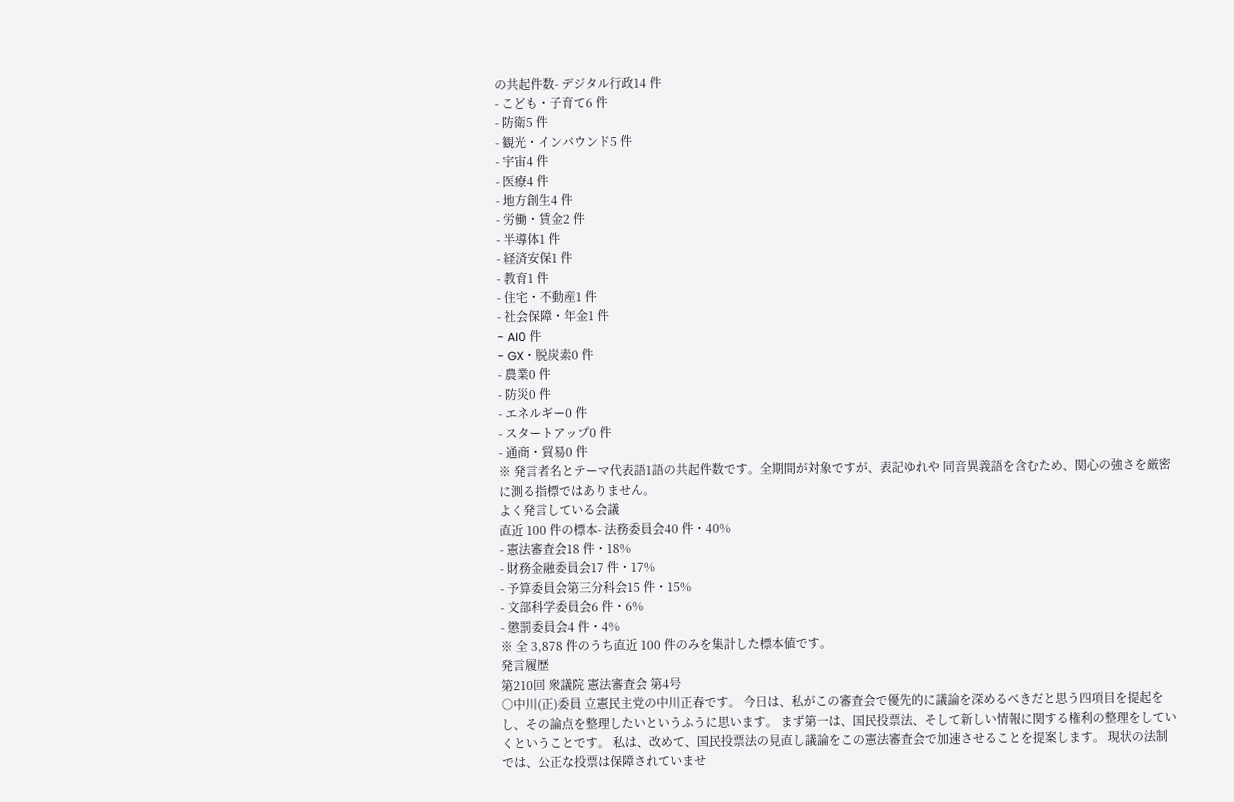の共起件数- デジタル行政14 件
- こども・子育て6 件
- 防衛5 件
- 観光・インバウンド5 件
- 宇宙4 件
- 医療4 件
- 地方創生4 件
- 労働・賃金2 件
- 半導体1 件
- 経済安保1 件
- 教育1 件
- 住宅・不動産1 件
- 社会保障・年金1 件
- AI0 件
- GX・脱炭素0 件
- 農業0 件
- 防災0 件
- エネルギー0 件
- スタートアップ0 件
- 通商・貿易0 件
※ 発言者名とテーマ代表語1語の共起件数です。全期間が対象ですが、表記ゆれや 同音異義語を含むため、関心の強さを厳密に測る指標ではありません。
よく発言している会議
直近 100 件の標本- 法務委員会40 件・40%
- 憲法審査会18 件・18%
- 財務金融委員会17 件・17%
- 予算委員会第三分科会15 件・15%
- 文部科学委員会6 件・6%
- 懲罰委員会4 件・4%
※ 全 3,878 件のうち直近 100 件のみを集計した標本値です。
発言履歴
第210回 衆議院 憲法審査会 第4号
○中川(正)委員 立憲民主党の中川正春です。 今日は、私がこの審査会で優先的に議論を深めるべきだと思う四項目を提起をし、その論点を整理したいというふうに思います。 まず第一は、国民投票法、そして新しい情報に関する権利の整理をしていくということです。 私は、改めて、国民投票法の見直し議論をこの憲法審査会で加速させることを提案します。 現状の法制では、公正な投票は保障されていませ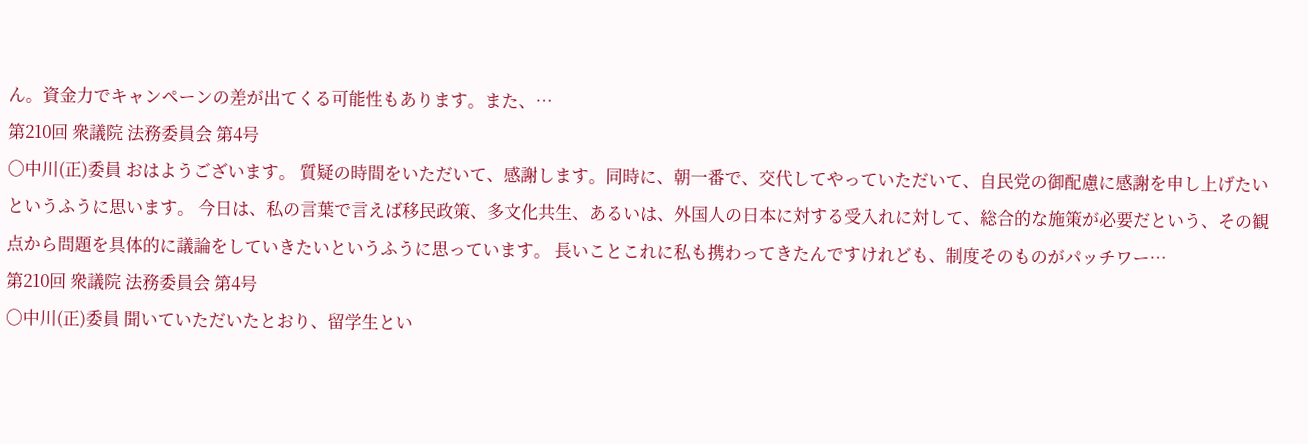ん。資金力でキャンペーンの差が出てくる可能性もあります。また、…
第210回 衆議院 法務委員会 第4号
○中川(正)委員 おはようございます。 質疑の時間をいただいて、感謝します。同時に、朝一番で、交代してやっていただいて、自民党の御配慮に感謝を申し上げたいというふうに思います。 今日は、私の言葉で言えば移民政策、多文化共生、あるいは、外国人の日本に対する受入れに対して、総合的な施策が必要だという、その観点から問題を具体的に議論をしていきたいというふうに思っています。 長いことこれに私も携わってきたんですけれども、制度そのものがパッチワー…
第210回 衆議院 法務委員会 第4号
○中川(正)委員 聞いていただいたとおり、留学生とい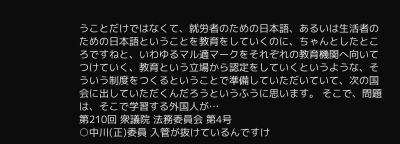うことだけではなくて、就労者のための日本語、あるいは生活者のための日本語ということを教育をしていくのに、ちゃんとしたところですねと、いわゆるマル適マークをそれぞれの教育機関へ向いてつけていく、教育という立場から認定をしていくというような、そういう制度をつくるということで準備していただいていて、次の国会に出していただくんだろうというふうに思います。 そこで、問題は、そこで学習する外国人が…
第210回 衆議院 法務委員会 第4号
○中川(正)委員 入管が抜けているんですけ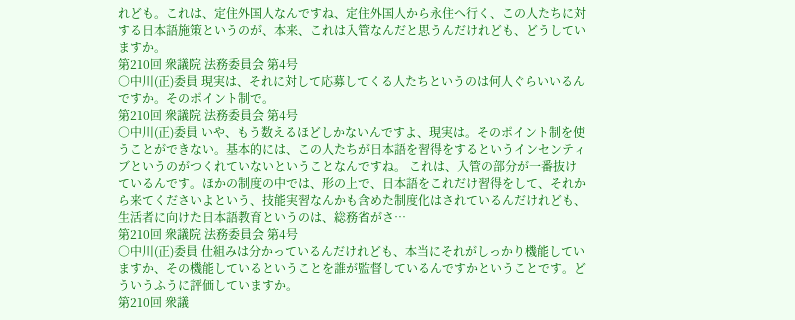れども。これは、定住外国人なんですね、定住外国人から永住へ行く、この人たちに対する日本語施策というのが、本来、これは入管なんだと思うんだけれども、どうしていますか。
第210回 衆議院 法務委員会 第4号
○中川(正)委員 現実は、それに対して応募してくる人たちというのは何人ぐらいいるんですか。そのポイント制で。
第210回 衆議院 法務委員会 第4号
○中川(正)委員 いや、もう数えるほどしかないんですよ、現実は。そのポイント制を使うことができない。基本的には、この人たちが日本語を習得をするというインセンティブというのがつくれていないということなんですね。 これは、入管の部分が一番抜けているんです。ほかの制度の中では、形の上で、日本語をこれだけ習得をして、それから来てくださいよという、技能実習なんかも含めた制度化はされているんだけれども、生活者に向けた日本語教育というのは、総務省がさ…
第210回 衆議院 法務委員会 第4号
○中川(正)委員 仕組みは分かっているんだけれども、本当にそれがしっかり機能していますか、その機能しているということを誰が監督しているんですかということです。どういうふうに評価していますか。
第210回 衆議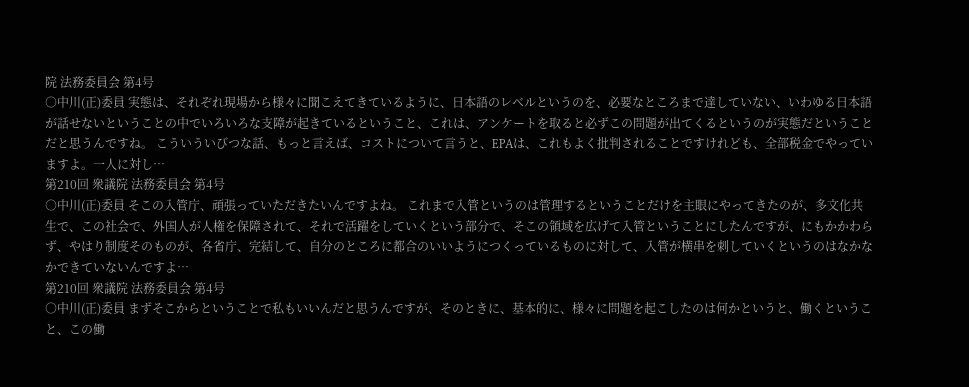院 法務委員会 第4号
○中川(正)委員 実態は、それぞれ現場から様々に聞こえてきているように、日本語のレベルというのを、必要なところまで達していない、いわゆる日本語が話せないということの中でいろいろな支障が起きているということ、これは、アンケートを取ると必ずこの問題が出てくるというのが実態だということだと思うんですね。 こういういびつな話、もっと言えば、コストについて言うと、EPAは、これもよく批判されることですけれども、全部税金でやっていますよ。一人に対し…
第210回 衆議院 法務委員会 第4号
○中川(正)委員 そこの入管庁、頑張っていただきたいんですよね。 これまで入管というのは管理するということだけを主眼にやってきたのが、多文化共生で、この社会で、外国人が人権を保障されて、それで活躍をしていくという部分で、そこの領域を広げて入管ということにしたんですが、にもかかわらず、やはり制度そのものが、各省庁、完結して、自分のところに都合のいいようにつくっているものに対して、入管が横串を刺していくというのはなかなかできていないんですよ…
第210回 衆議院 法務委員会 第4号
○中川(正)委員 まずそこからということで私もいいんだと思うんですが、そのときに、基本的に、様々に問題を起こしたのは何かというと、働くということ、この働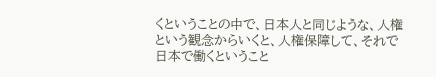くということの中で、日本人と同じような、人権という観念からいくと、人権保障して、それで日本で働くということ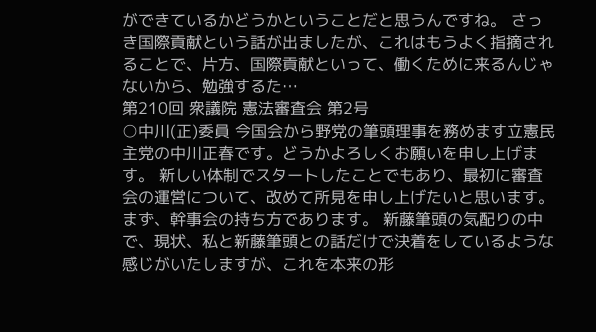ができているかどうかということだと思うんですね。 さっき国際貢献という話が出ましたが、これはもうよく指摘されることで、片方、国際貢献といって、働くために来るんじゃないから、勉強するた…
第210回 衆議院 憲法審査会 第2号
○中川(正)委員 今国会から野党の筆頭理事を務めます立憲民主党の中川正春です。どうかよろしくお願いを申し上げます。 新しい体制でスタートしたことでもあり、最初に審査会の運営について、改めて所見を申し上げたいと思います。 まず、幹事会の持ち方であります。 新藤筆頭の気配りの中で、現状、私と新藤筆頭との話だけで決着をしているような感じがいたしますが、これを本来の形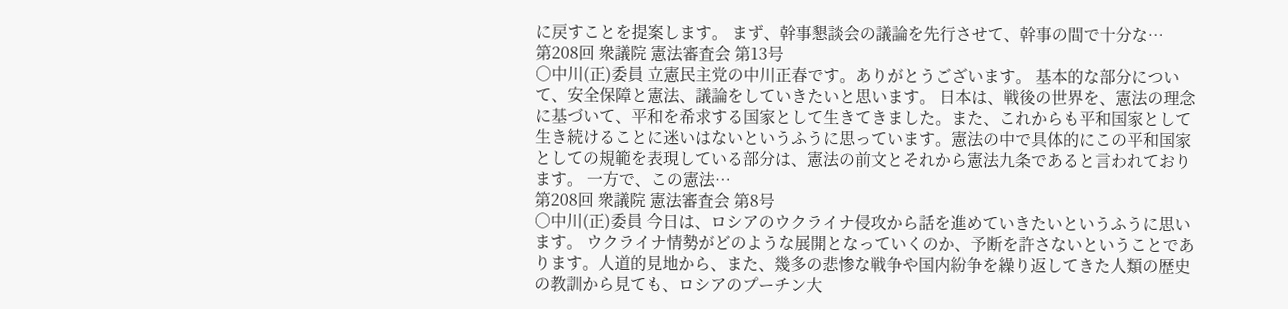に戻すことを提案します。 まず、幹事懇談会の議論を先行させて、幹事の間で十分な…
第208回 衆議院 憲法審査会 第13号
○中川(正)委員 立憲民主党の中川正春です。ありがとうございます。 基本的な部分について、安全保障と憲法、議論をしていきたいと思います。 日本は、戦後の世界を、憲法の理念に基づいて、平和を希求する国家として生きてきました。また、これからも平和国家として生き続けることに迷いはないというふうに思っています。憲法の中で具体的にこの平和国家としての規範を表現している部分は、憲法の前文とそれから憲法九条であると言われております。 一方で、この憲法…
第208回 衆議院 憲法審査会 第8号
○中川(正)委員 今日は、ロシアのウクライナ侵攻から話を進めていきたいというふうに思います。 ウクライナ情勢がどのような展開となっていくのか、予断を許さないということであります。人道的見地から、また、幾多の悲惨な戦争や国内紛争を繰り返してきた人類の歴史の教訓から見ても、ロシアのプーチン大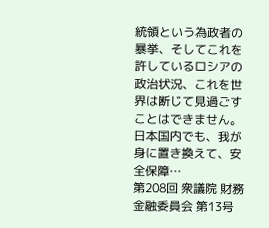統領という為政者の暴挙、そしてこれを許しているロシアの政治状況、これを世界は断じて見過ごすことはできません。 日本国内でも、我が身に置き換えて、安全保障…
第208回 衆議院 財務金融委員会 第13号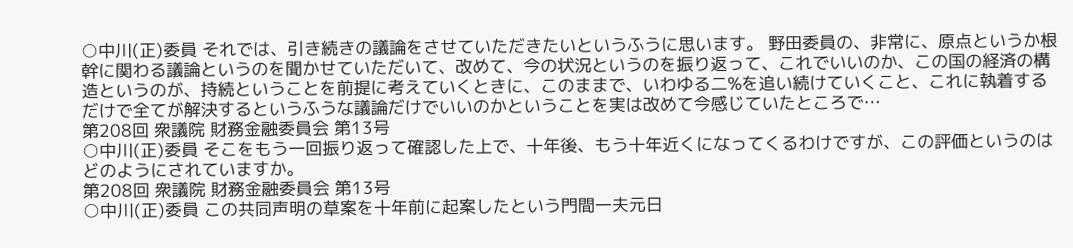○中川(正)委員 それでは、引き続きの議論をさせていただきたいというふうに思います。 野田委員の、非常に、原点というか根幹に関わる議論というのを聞かせていただいて、改めて、今の状況というのを振り返って、これでいいのか、この国の経済の構造というのが、持続ということを前提に考えていくときに、このままで、いわゆる二%を追い続けていくこと、これに執着するだけで全てが解決するというふうな議論だけでいいのかということを実は改めて今感じていたところで…
第208回 衆議院 財務金融委員会 第13号
○中川(正)委員 そこをもう一回振り返って確認した上で、十年後、もう十年近くになってくるわけですが、この評価というのはどのようにされていますか。
第208回 衆議院 財務金融委員会 第13号
○中川(正)委員 この共同声明の草案を十年前に起案したという門間一夫元日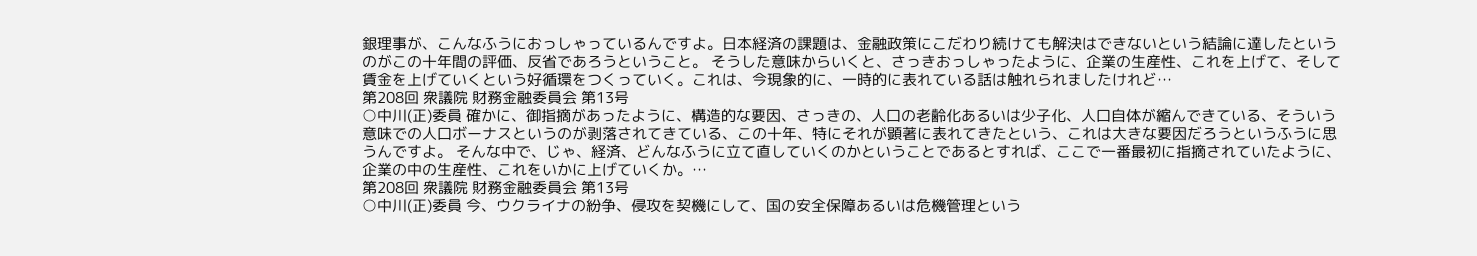銀理事が、こんなふうにおっしゃっているんですよ。日本経済の課題は、金融政策にこだわり続けても解決はできないという結論に達したというのがこの十年間の評価、反省であろうということ。 そうした意味からいくと、さっきおっしゃったように、企業の生産性、これを上げて、そして賃金を上げていくという好循環をつくっていく。これは、今現象的に、一時的に表れている話は触れられましたけれど…
第208回 衆議院 財務金融委員会 第13号
○中川(正)委員 確かに、御指摘があったように、構造的な要因、さっきの、人口の老齢化あるいは少子化、人口自体が縮んできている、そういう意味での人口ボーナスというのが剥落されてきている、この十年、特にそれが顕著に表れてきたという、これは大きな要因だろうというふうに思うんですよ。 そんな中で、じゃ、経済、どんなふうに立て直していくのかということであるとすれば、ここで一番最初に指摘されていたように、企業の中の生産性、これをいかに上げていくか。…
第208回 衆議院 財務金融委員会 第13号
○中川(正)委員 今、ウクライナの紛争、侵攻を契機にして、国の安全保障あるいは危機管理という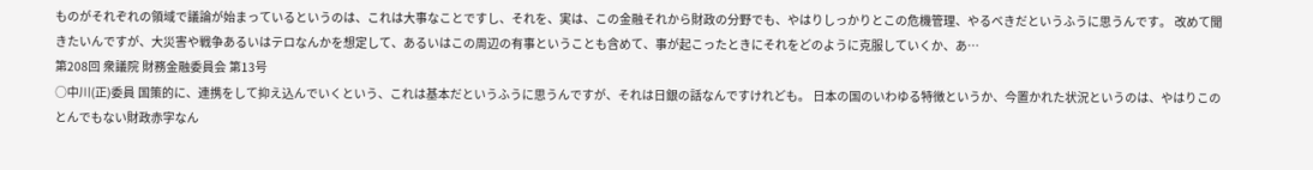ものがそれぞれの領域で議論が始まっているというのは、これは大事なことですし、それを、実は、この金融それから財政の分野でも、やはりしっかりとこの危機管理、やるべきだというふうに思うんです。 改めて聞きたいんですが、大災害や戦争あるいはテロなんかを想定して、あるいはこの周辺の有事ということも含めて、事が起こったときにそれをどのように克服していくか、あ…
第208回 衆議院 財務金融委員会 第13号
○中川(正)委員 国策的に、連携をして抑え込んでいくという、これは基本だというふうに思うんですが、それは日銀の話なんですけれども。 日本の国のいわゆる特徴というか、今置かれた状況というのは、やはりこのとんでもない財政赤字なん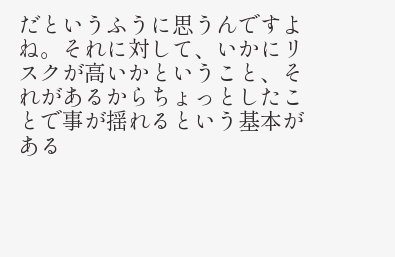だというふうに思うんですよね。それに対して、いかにリスクが高いかということ、それがあるからちょっとしたことで事が揺れるという基本がある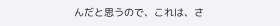んだと思うので、これは、さ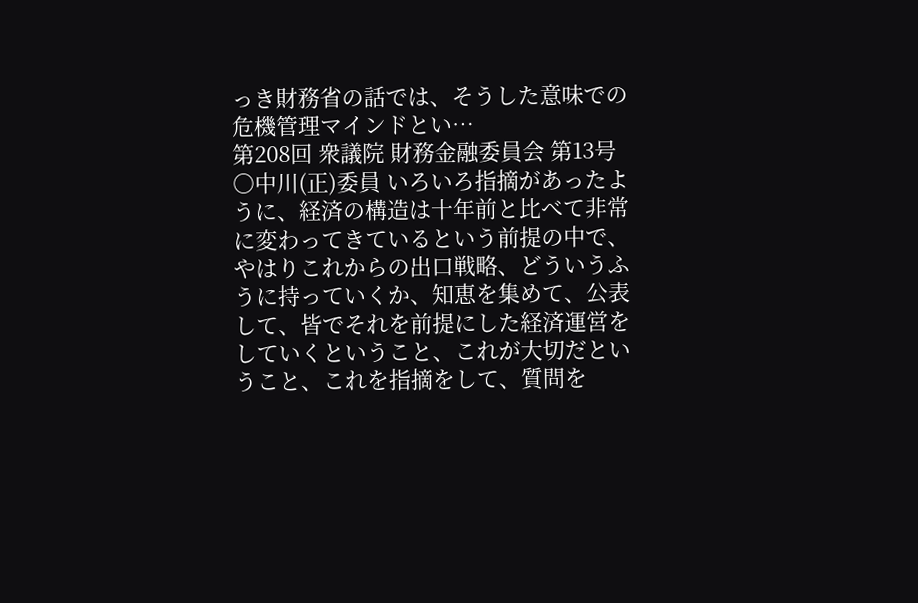っき財務省の話では、そうした意味での危機管理マインドとい…
第208回 衆議院 財務金融委員会 第13号
○中川(正)委員 いろいろ指摘があったように、経済の構造は十年前と比べて非常に変わってきているという前提の中で、やはりこれからの出口戦略、どういうふうに持っていくか、知恵を集めて、公表して、皆でそれを前提にした経済運営をしていくということ、これが大切だということ、これを指摘をして、質問を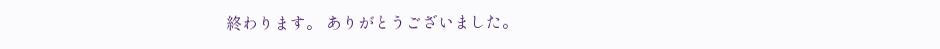終わります。 ありがとうございました。